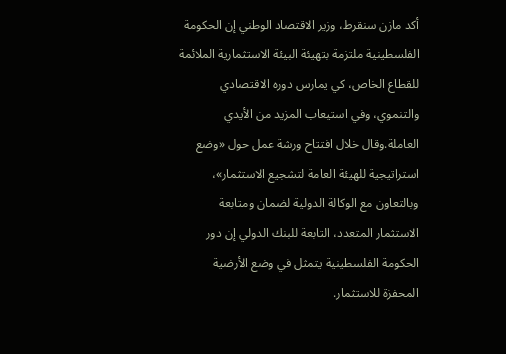أكد مازن سنقرط، وزير الاقتصاد الوطني إن الحكومة الفلسطينية ملتزمة بتهيئة البيئة الاستثمارية الملائمة للقطاع الخاص، كي يمارس دوره الاقتصادي والتنموي، وفي استيعاب المزيد من الأيدي العاملة.وقال خلال افتتاح ورشة عمل حول «وضع استراتيجية للهيئة العامة لتشجيع الاستثمار»، وبالتعاون مع الوكالة الدولية لضمان ومتابعة الاستثمار المتعدد، التابعة للبنك الدولي إن دور الحكومة الفلسطينية يتمثل في وضع الأرضية المحفزة للاستثمار.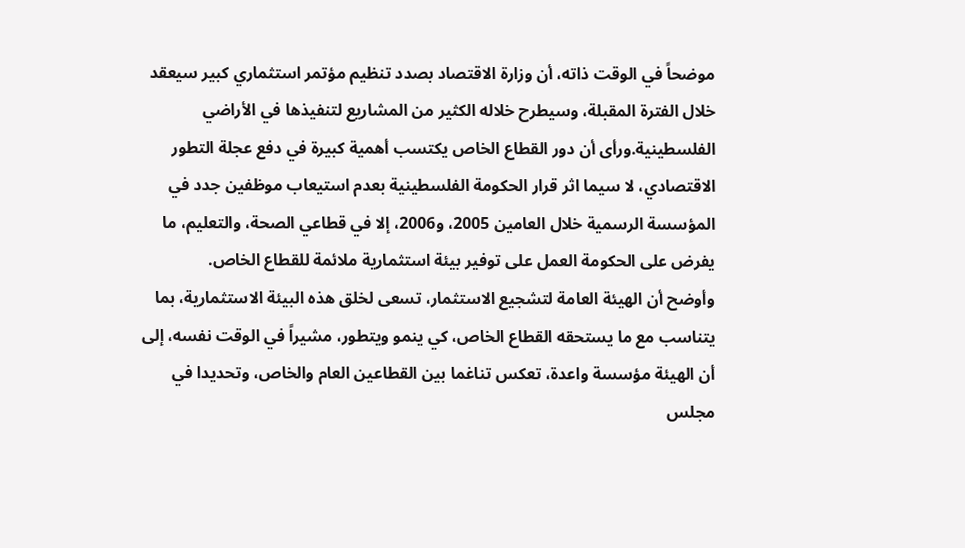موضحاً في الوقت ذاته، أن وزارة الاقتصاد بصدد تنظيم مؤتمر استثماري كبير سيعقد خلال الفترة المقبلة، وسيطرح خلاله الكثير من المشاريع لتنفيذها في الأراضي الفلسطينية.ورأى أن دور القطاع الخاص يكتسب أهمية كبيرة في دفع عجلة التطور الاقتصادي، لا سيما اثر قرار الحكومة الفلسطينية بعدم استيعاب موظفين جدد في المؤسسة الرسمية خلال العامين 2005، و2006، إلا في قطاعي الصحة، والتعليم، ما يفرض على الحكومة العمل على توفير بيئة استثمارية ملائمة للقطاع الخاص.
وأوضح أن الهيئة العامة لتشجيع الاستثمار، تسعى لخلق هذه البيئة الاستثمارية، بما يتناسب مع ما يستحقه القطاع الخاص، كي ينمو ويتطور، مشيراً في الوقت نفسه، إلى أن الهيئة مؤسسة واعدة، تعكس تناغما بين القطاعين العام والخاص، وتحديدا في مجلس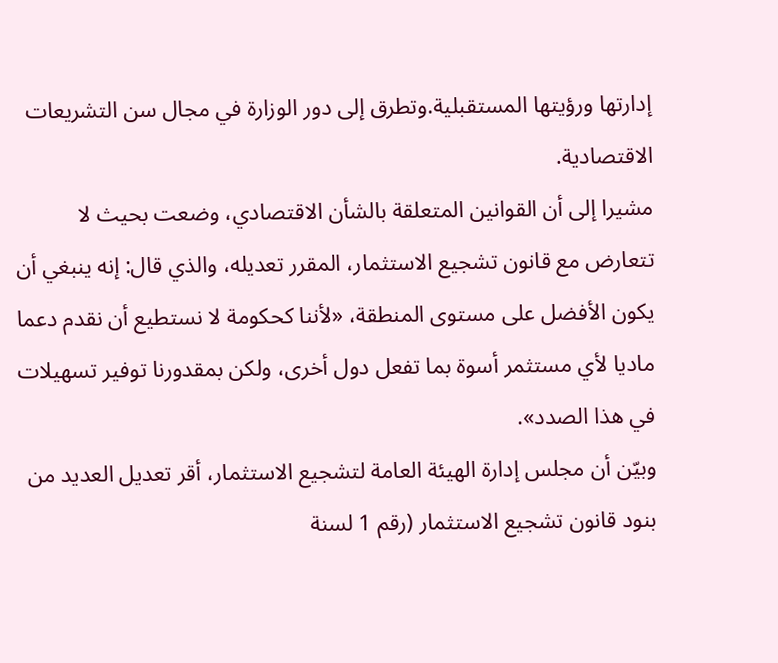إدارتها ورؤيتها المستقبلية.وتطرق إلى دور الوزارة في مجال سن التشريعات الاقتصادية.
مشيرا إلى أن القوانين المتعلقة بالشأن الاقتصادي، وضعت بحيث لا تتعارض مع قانون تشجيع الاستثمار، المقرر تعديله، والذي قال: إنه ينبغي أن يكون الأفضل على مستوى المنطقة، «لأننا كحكومة لا نستطيع أن نقدم دعما ماديا لأي مستثمر أسوة بما تفعل دول أخرى، ولكن بمقدورنا توفير تسهيلات في هذا الصدد».
وبيّن أن مجلس إدارة الهيئة العامة لتشجيع الاستثمار، أقر تعديل العديد من بنود قانون تشجيع الاستثمار (رقم 1 لسنة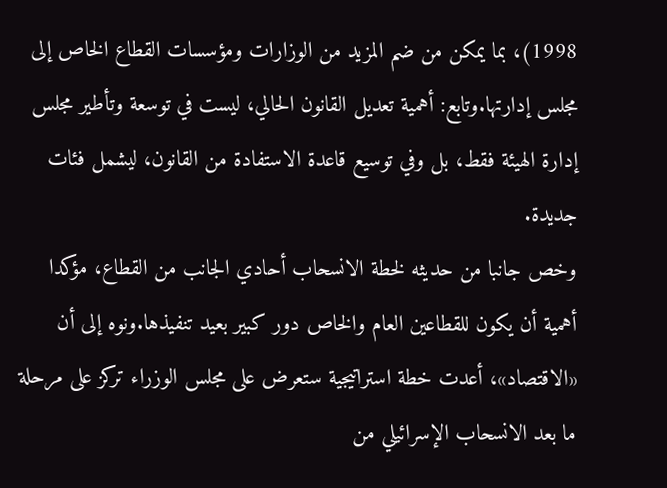1998)، بما يمكن من ضم المزيد من الوزارات ومؤسسات القطاع الخاص إلى مجلس إدارتها.وتابع: أهمية تعديل القانون الحالي، ليست في توسعة وتأطير مجلس إدارة الهيئة فقط، بل وفي توسيع قاعدة الاستفادة من القانون، ليشمل فئات جديدة.
وخص جانبا من حديثه لخطة الانسحاب أحادي الجانب من القطاع، مؤكدا أهمية أن يكون للقطاعين العام والخاص دور كبير بعيد تنفيذها.ونوه إلى أن «الاقتصاد»، أعدت خطة استراتيجية ستعرض على مجلس الوزراء تركز على مرحلة ما بعد الانسحاب الإسرائيلي من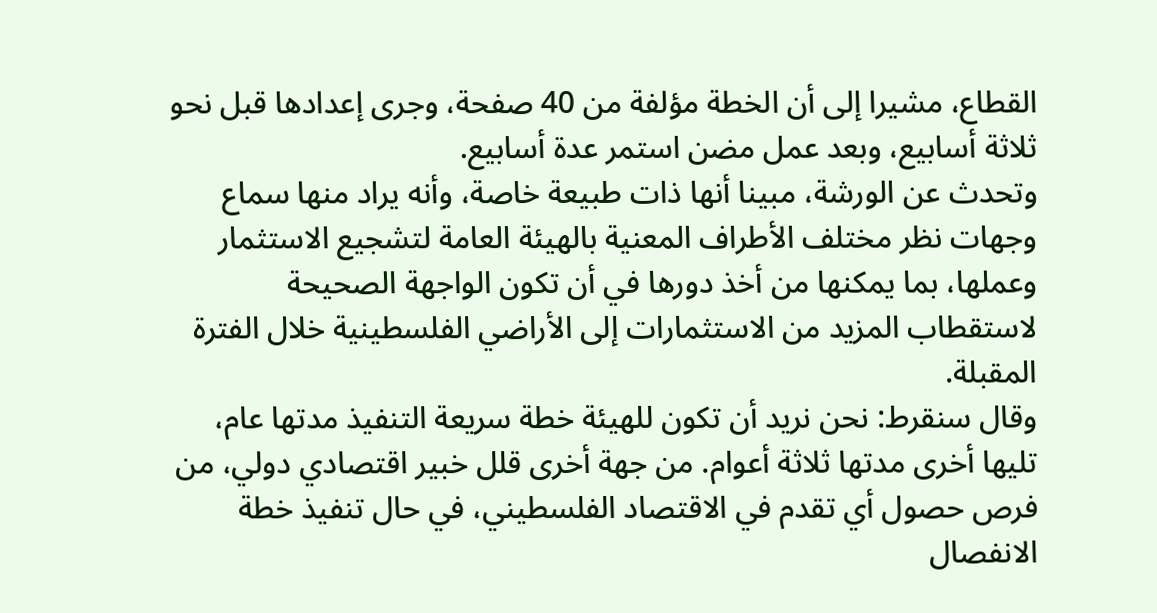القطاع، مشيرا إلى أن الخطة مؤلفة من 40 صفحة، وجرى إعدادها قبل نحو ثلاثة أسابيع، وبعد عمل مضن استمر عدة أسابيع.
وتحدث عن الورشة، مبينا أنها ذات طبيعة خاصة، وأنه يراد منها سماع وجهات نظر مختلف الأطراف المعنية بالهيئة العامة لتشجيع الاستثمار وعملها، بما يمكنها من أخذ دورها في أن تكون الواجهة الصحيحة لاستقطاب المزيد من الاستثمارات إلى الأراضي الفلسطينية خلال الفترة المقبلة.
وقال سنقرط: نحن نريد أن تكون للهيئة خطة سريعة التنفيذ مدتها عام، تليها أخرى مدتها ثلاثة أعوام. من جهة أخرى قلل خبير اقتصادي دولي، من فرص حصول أي تقدم في الاقتصاد الفلسطيني، في حال تنفيذ خطة الانفصال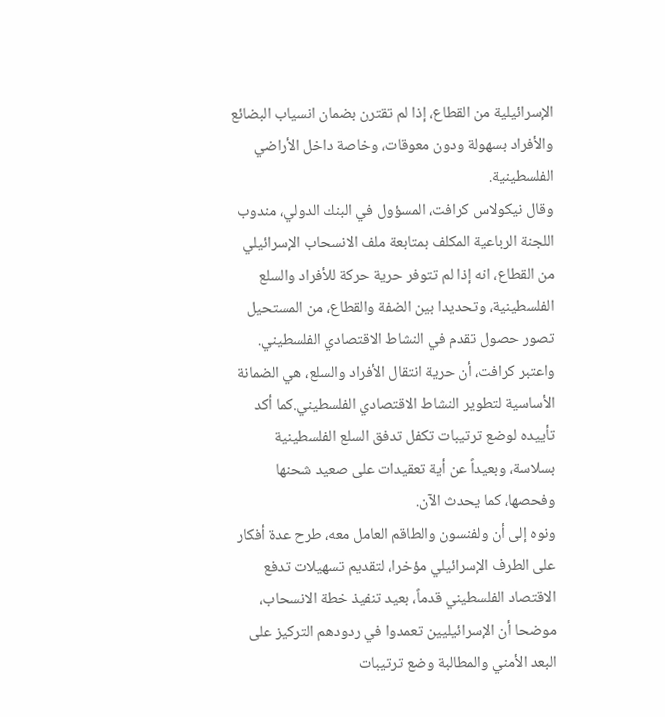الإسرائيلية من القطاع، إذا لم تقترن بضمان انسياب البضائع والأفراد بسهولة ودون معوقات، وخاصة داخل الأراضي الفلسطينية.
وقال نيكولاس كرافت، المسؤول في البنك الدولي، مندوب اللجنة الرباعية المكلف بمتابعة ملف الانسحاب الإسرائيلي من القطاع، انه إذا لم تتوفر حرية حركة للأفراد والسلع الفلسطينية، وتحديدا بين الضفة والقطاع، من المستحيل تصور حصول تقدم في النشاط الاقتصادي الفلسطيني. واعتبر كرافت، أن حرية انتقال الأفراد والسلع، هي الضمانة الأساسية لتطوير النشاط الاقتصادي الفلسطيني.كما أكد تأييده لوضع ترتيبات تكفل تدفق السلع الفلسطينية بسلاسة، وبعيداً عن أية تعقيدات على صعيد شحنها وفحصها، كما يحدث الآن.
ونوه إلى أن ولفنسون والطاقم العامل معه، طرح عدة أفكار على الطرف الإسرائيلي مؤخرا، لتقديم تسهيلات تدفع الاقتصاد الفلسطيني قدماً، بعيد تنفيذ خطة الانسحاب، موضحا أن الإسرائيليين تعمدوا في ردودهم التركيز على البعد الأمني والمطالبة وضع ترتيبات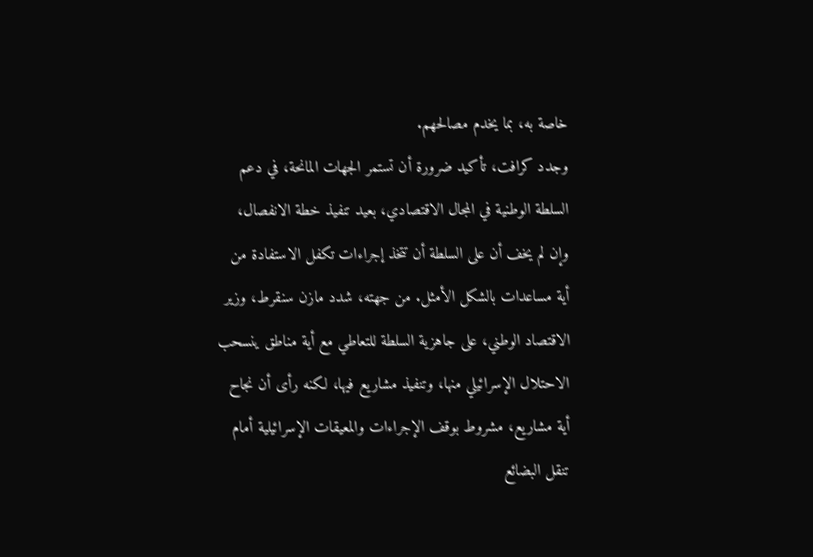خاصة به، بما يخدم مصالحهم.
وجدد كرافت، تأكيد ضرورة أن تستمر الجهات المانحة، في دعم السلطة الوطنية في المجال الاقتصادي، بعيد تنفيذ خطة الانفصال، وإن لم يخف أن على السلطة أن تتخذ إجراءات تكفل الاستفادة من أية مساعدات بالشكل الأمثل. من جهته، شدد مازن سنقرط، وزير الاقتصاد الوطني، على جاهزية السلطة للتعاطي مع أية مناطق ينسحب الاحتلال الإسرائيلي منها، وتنفيذ مشاريع فيها، لكنه رأى أن نجاح أية مشاريع، مشروط بوقف الإجراءات والمعيقات الإسرائيلية أمام تنقل البضائع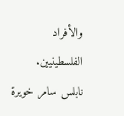والأفراد الفلسطينيين.
نابلس سامر خويرة